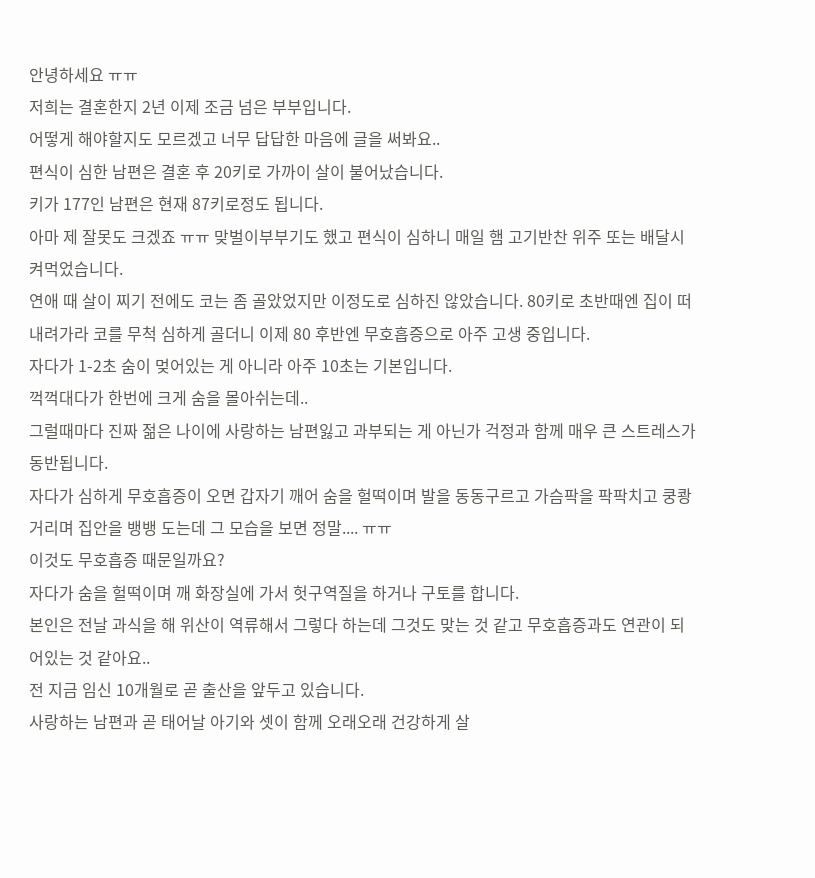안녕하세요 ㅠㅠ
저희는 결혼한지 2년 이제 조금 넘은 부부입니다.
어떻게 해야할지도 모르겠고 너무 답답한 마음에 글을 써봐요..
편식이 심한 남편은 결혼 후 20키로 가까이 살이 불어났습니다.
키가 177인 남편은 현재 87키로정도 됩니다.
아마 제 잘못도 크겠죠 ㅠㅠ 맞벌이부부기도 했고 편식이 심하니 매일 햄 고기반찬 위주 또는 배달시켜먹었습니다.
연애 때 살이 찌기 전에도 코는 좀 골았었지만 이정도로 심하진 않았습니다. 80키로 초반때엔 집이 떠내려가라 코를 무척 심하게 골더니 이제 80 후반엔 무호흡증으로 아주 고생 중입니다.
자다가 1-2초 숨이 멎어있는 게 아니라 아주 10초는 기본입니다.
꺽꺽대다가 한번에 크게 숨을 몰아쉬는데..
그럴때마다 진짜 젊은 나이에 사랑하는 남편잃고 과부되는 게 아닌가 걱정과 함께 매우 큰 스트레스가 동반됩니다.
자다가 심하게 무호흡증이 오면 갑자기 깨어 숨을 헐떡이며 발을 동동구르고 가슴팍을 팍팍치고 쿵쾅거리며 집안을 뱅뱅 도는데 그 모습을 보면 정말.... ㅠㅠ
이것도 무호흡증 때문일까요?
자다가 숨을 헐떡이며 깨 화장실에 가서 헛구역질을 하거나 구토를 합니다.
본인은 전날 과식을 해 위산이 역류해서 그렇다 하는데 그것도 맞는 것 같고 무호흡증과도 연관이 되어있는 것 같아요..
전 지금 임신 10개월로 곧 출산을 앞두고 있습니다.
사랑하는 남편과 곧 태어날 아기와 셋이 함께 오래오래 건강하게 살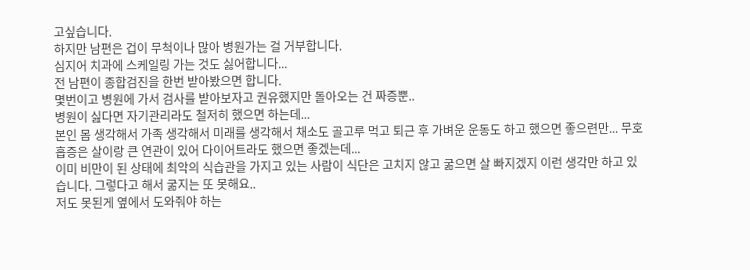고싶습니다.
하지만 남편은 겁이 무척이나 많아 병원가는 걸 거부합니다.
심지어 치과에 스케일링 가는 것도 싫어합니다...
전 남편이 종합검진을 한번 받아봤으면 합니다.
몇번이고 병원에 가서 검사를 받아보자고 권유했지만 돌아오는 건 짜증뿐..
병원이 싪다면 자기관리라도 철저히 했으면 하는데...
본인 몸 생각해서 가족 생각해서 미래를 생각해서 채소도 골고루 먹고 퇴근 후 가벼운 운동도 하고 했으면 좋으련만... 무호흡증은 살이랑 큰 연관이 있어 다이어트라도 했으면 좋겠는데...
이미 비만이 된 상태에 최악의 식습관을 가지고 있는 사람이 식단은 고치지 않고 굶으면 살 빠지겠지 이런 생각만 하고 있습니다. 그렇다고 해서 굶지는 또 못해요..
저도 못된게 옆에서 도와줘야 하는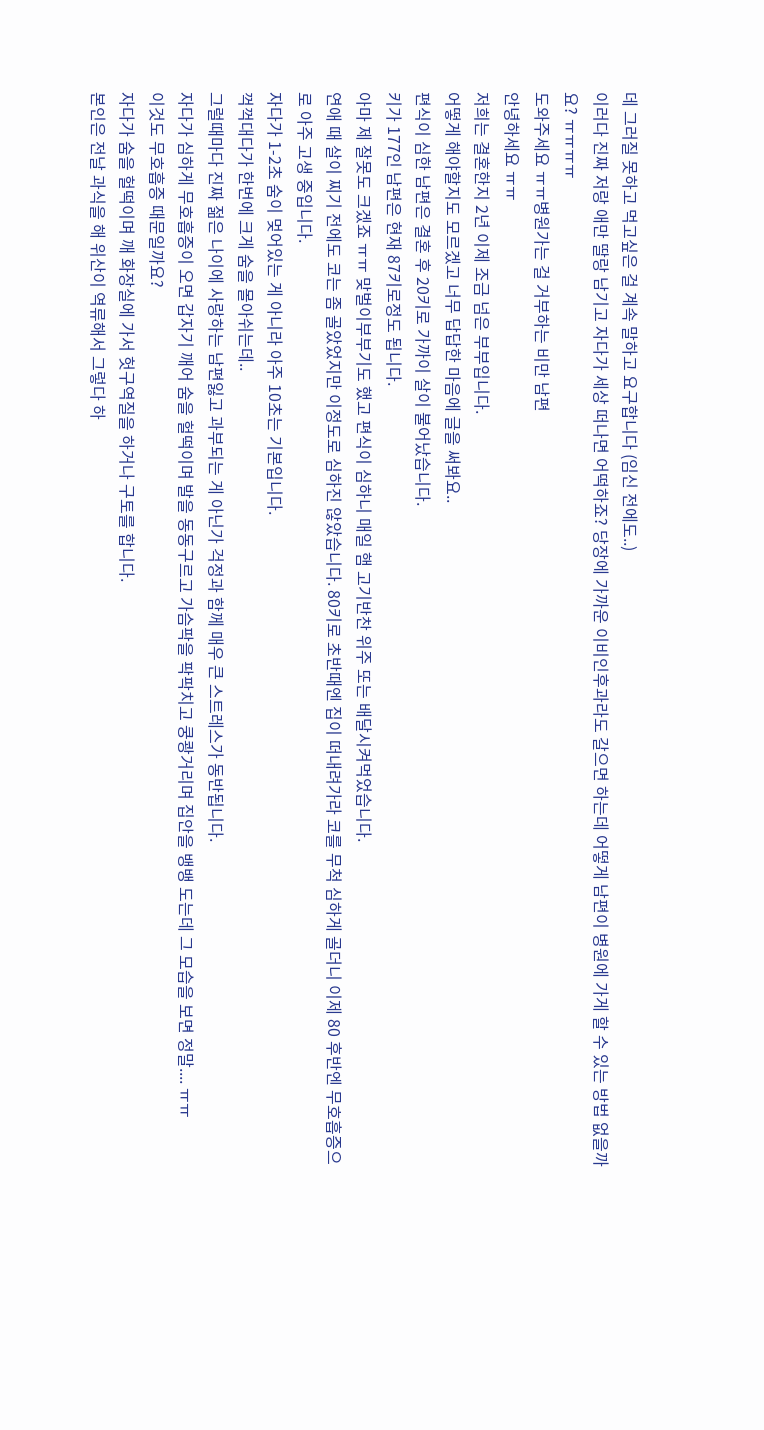데 그러질 못하고 먹고싶은 걸 계속 말하고 요구합니다 (임신 전에도..)
이러다 진짜 저랑 애만 딸랑 남기고 자다가 세상 떠나면 어떡하죠? 당장에 가까운 이비인후과라도 갈으면 하는데 어떻게 남편이 병원에 가게 할 수 있는 방법 없을까요? ㅠㅠㅠㅠ
도와주세요 ㅠㅠ병원가는 걸 거부하는 비만 남편
안녕하세요 ㅠㅠ
저희는 결혼한지 2년 이제 조금 넘은 부부입니다.
어떻게 해야할지도 모르겠고 너무 답답한 마음에 글을 써봐요..
편식이 심한 남편은 결혼 후 20키로 가까이 살이 불어났습니다.
키가 177인 남편은 현재 87키로정도 됩니다.
아마 제 잘못도 크겠죠 ㅠㅠ 맞벌이부부기도 했고 편식이 심하니 매일 햄 고기반찬 위주 또는 배달시켜먹었습니다.
연애 때 살이 찌기 전에도 코는 좀 골았었지만 이정도로 심하진 않았습니다. 80키로 초반때엔 집이 떠내려가라 코를 무척 심하게 골더니 이제 80 후반엔 무호흡증으로 아주 고생 중입니다.
자다가 1-2초 숨이 멎어있는 게 아니라 아주 10초는 기본입니다.
꺽꺽대다가 한번에 크게 숨을 몰아쉬는데..
그럴때마다 진짜 젊은 나이에 사랑하는 남편잃고 과부되는 게 아닌가 걱정과 함께 매우 큰 스트레스가 동반됩니다.
자다가 심하게 무호흡증이 오면 갑자기 깨어 숨을 헐떡이며 발을 동동구르고 가슴팍을 팍팍치고 쿵쾅거리며 집안을 뱅뱅 도는데 그 모습을 보면 정말.... ㅠㅠ
이것도 무호흡증 때문일까요?
자다가 숨을 헐떡이며 깨 화장실에 가서 헛구역질을 하거나 구토를 합니다.
본인은 전날 과식을 해 위산이 역류해서 그렇다 하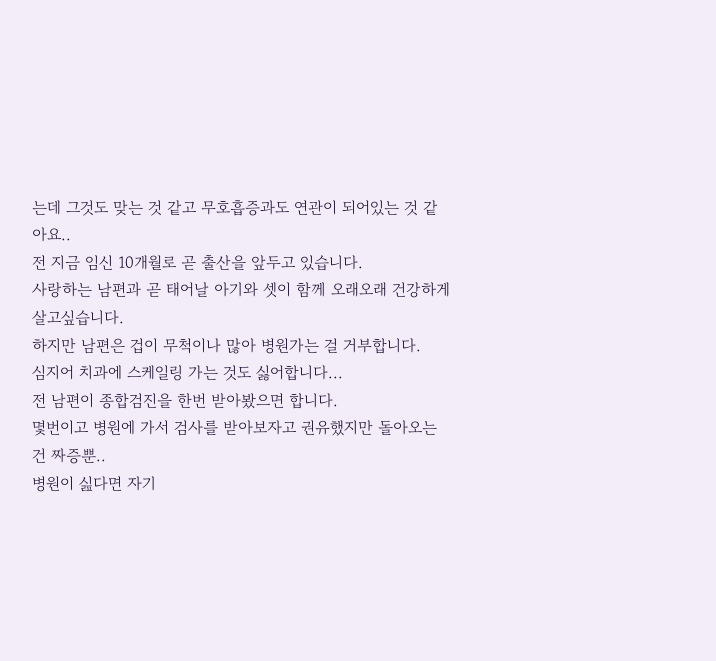는데 그것도 맞는 것 같고 무호흡증과도 연관이 되어있는 것 같아요..
전 지금 임신 10개월로 곧 출산을 앞두고 있습니다.
사랑하는 남편과 곧 태어날 아기와 셋이 함께 오래오래 건강하게 살고싶습니다.
하지만 남편은 겁이 무척이나 많아 병원가는 걸 거부합니다.
심지어 치과에 스케일링 가는 것도 싫어합니다...
전 남편이 종합검진을 한번 받아봤으면 합니다.
몇번이고 병원에 가서 검사를 받아보자고 권유했지만 돌아오는 건 짜증뿐..
병원이 싪다면 자기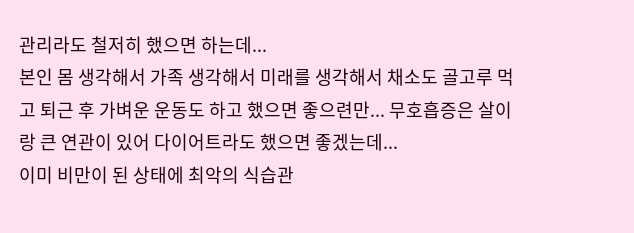관리라도 철저히 했으면 하는데...
본인 몸 생각해서 가족 생각해서 미래를 생각해서 채소도 골고루 먹고 퇴근 후 가벼운 운동도 하고 했으면 좋으련만... 무호흡증은 살이랑 큰 연관이 있어 다이어트라도 했으면 좋겠는데...
이미 비만이 된 상태에 최악의 식습관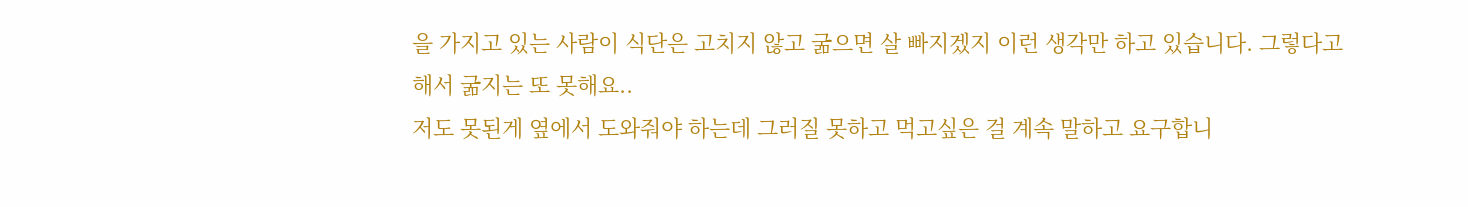을 가지고 있는 사람이 식단은 고치지 않고 굶으면 살 빠지겠지 이런 생각만 하고 있습니다. 그렇다고 해서 굶지는 또 못해요..
저도 못된게 옆에서 도와줘야 하는데 그러질 못하고 먹고싶은 걸 계속 말하고 요구합니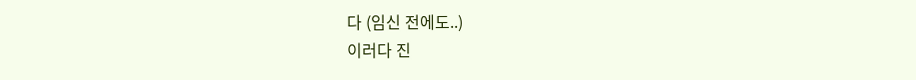다 (임신 전에도..)
이러다 진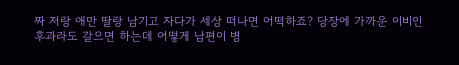짜 저랑 애만 딸랑 남기고 자다가 세상 떠나면 어떡하죠? 당장에 가까운 이비인후과라도 갈으면 하는데 어떻게 남편이 병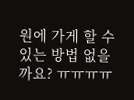원에 가게 할 수 있는 방법 없을까요? ㅠㅠㅠㅠ